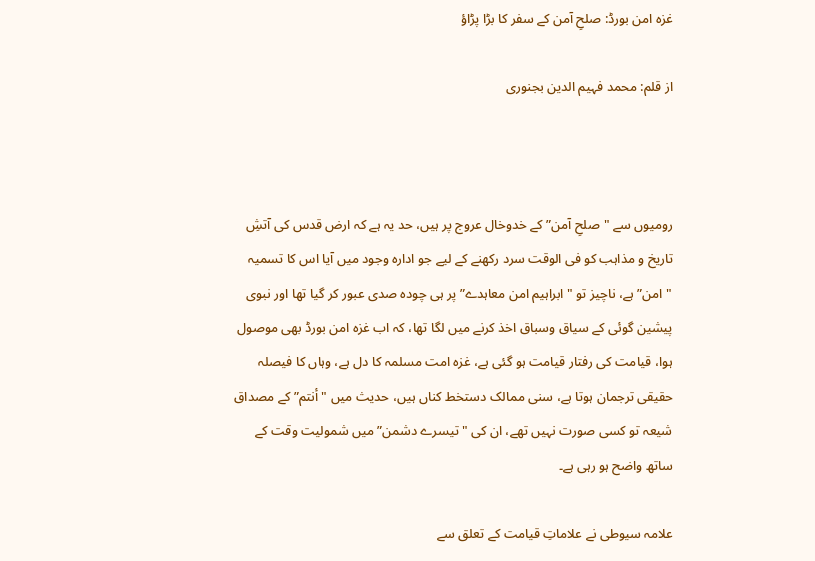غزہ امن بورڈ: صلحِ آمن کے سفر کا بڑا پڑاؤ

از قلم: محمد فہیم الدین بجنوری



رومیوں سے "صلحِ آمن” کے خدوخال عروج پر ہیں، حد یہ ہے کہ ارض قدس کی آتشِ تاریخ و مذاہب کو فی الوقت سرد رکھنے کے لیے جو ادارہ وجود میں آیا اس کا تسمیہ "امن” ہے، ناچیز تو "ابراہیم امن معاہدے” پر ہی چودہ صدی عبور کر گیا تھا اور نبوی پیشین گوئی کے سیاق وسباق اخذ کرنے میں لگا تھا، کہ اب غزہ امن بورڈ بھی موصول ہوا، قیامت کی رفتار قیامت ہو گئی ہے، غزہ امت مسلمہ کا دل ہے، وہاں کا فیصلہ حقیقی ترجمان ہوتا ہے، سنی ممالک دستخط کناں ہیں، حدیث میں "أنتم” کے مصداق شیعہ تو کسی صورت نہیں تھے، ان کی "تیسرے دشمن” میں شمولیت وقت کے ساتھ واضح ہو رہی ہے۔

علامہ سیوطی نے علاماتِ قیامت کے تعلق سے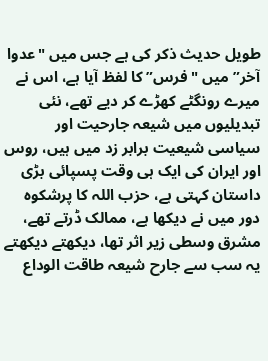طویل حدیث ذکر کی ہے جس میں "عدوا آخر” میں "فرس” کا لفظ آیا ہے، اس نے میرے رونگٹے کھڑے کر دیے تھے، نئی تبدیلیوں میں شیعہ جارحیت اور سیاسی شیعیت برابر زد میں ہیں، روس اور ایران کی ایک ہی وقت پسپائی بڑی داستان کہتی ہے، حزب اللہ کا پرشکوہ دور میں نے دیکھا ہے، ممالک ڈرتے تھے، مشرق وسطی زیر اثر تھا، دیکھتے دیکھتے یہ سب سے جارح شیعہ طاقت الوداع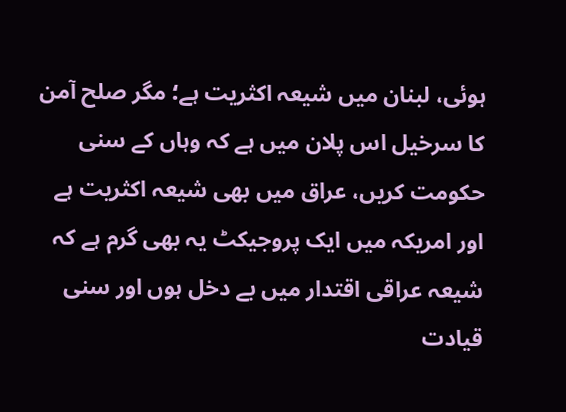ہوئی، لبنان میں شیعہ اکثریت ہے؛ مگر صلح آمن کا سرخیل اس پلان میں ہے کہ وہاں کے سنی حکومت کریں، عراق میں بھی شیعہ اکثریت ہے اور امریکہ میں ایک پروجیکٹ یہ بھی گرم ہے کہ شیعہ عراقی اقتدار میں بے دخل ہوں اور سنی قیادت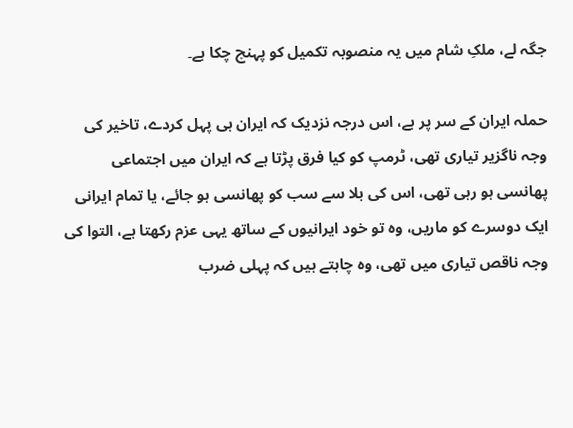جگہ لے، ملکِ شام میں یہ منصوبہ تکمیل کو پہنچ چکا ہے۔

حملہ ایران کے سر پر ہے، اس درجہ نزدیک کہ ایران ہی پہل کردے، تاخیر کی وجہ ناگزیر تیاری تھی، ٹرمپ کو کیا فرق پڑتا ہے کہ ایران میں اجتماعی پھانسی ہو رہی تھی، اس کی بلا سے سب کو پھانسی ہو جائے، یا تمام ایرانی ایک دوسرے کو ماریں، وہ تو خود ایرانیوں کے ساتھ یہی عزم رکھتا ہے، التوا کی وجہ ناقص تیاری میں تھی، وہ چاہتے ہیں کہ پہلی ضرب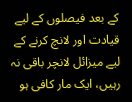کے بعد فیصلوں کے لیے قیادت اور لانچ کرنے کے لیے میزائل لانچر باقی نہ رہیں، ایک مار کافی ہو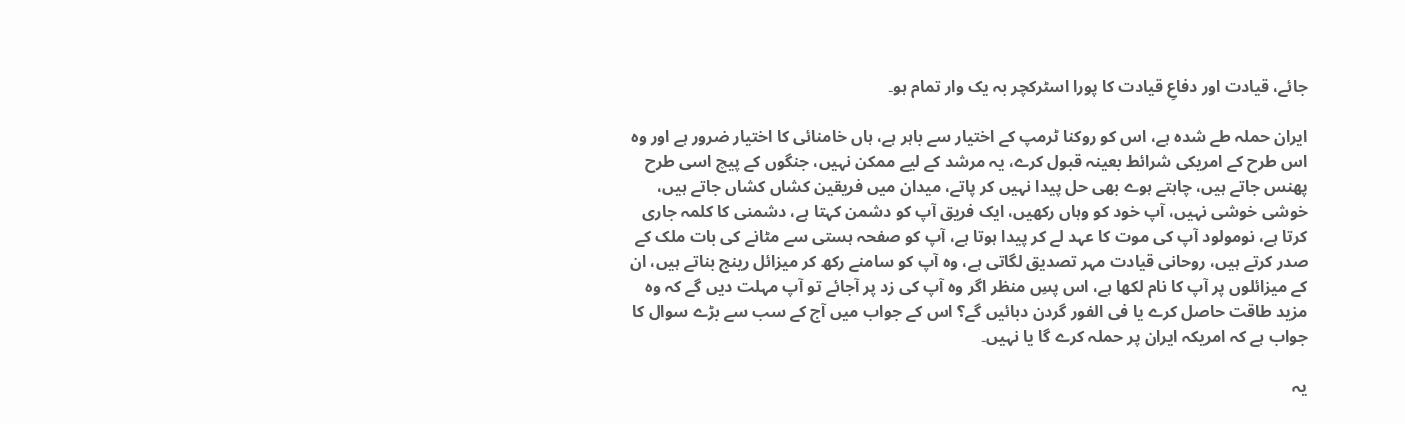جائے، قیادت اور دفاعِ قیادت کا پورا اسٹرکچر بہ یک وار تمام ہو۔

ایران حملہ طے شدہ ہے، اس کو روکنا ٹرمپ کے اختیار سے باہر ہے، ہاں خامنائی کا اختیار ضرور ہے اور وہ اس طرح کے امریکی شرائط بعینہ قبول کرے، یہ مرشد کے لیے ممکن نہیں، جنگوں کے پیچ اسی طرح پھنس جاتے ہیں، چاہتے ہوے بھی حل پیدا نہیں کر پاتے، میدان میں فریقین کشاں کشاں جاتے ہیں، خوشی خوشی نہیں، آپ خود کو وہاں رکھیں، ایک فریق آپ کو دشمن کہتا ہے، دشمنی کا کلمہ جاری کرتا ہے، نومولود آپ کی موت کا عہد لے کر پیدا ہوتا ہے، آپ کو صفحہ ہستی سے مٹانے کی بات ملک کے صدر کرتے ہیں، روحانی قیادت مہر تصدیق لگاتی ہے، وہ آپ کو سامنے رکھ کر میزائل رینج بناتے ہیں، ان کے میزائلوں پر آپ کا نام لکھا ہے، اس پسِ منظر اگر وہ آپ کی زد پر آجائے تو آپ مہلت دیں گے کہ وہ مزید طاقت حاصل کرے یا فی الفور گردن دبائیں گے؟ اس کے جواب میں آج کے سب سے بڑے سوال کا جواب ہے کہ امریکہ ایران پر حملہ کرے گا یا نہیں۔

یہ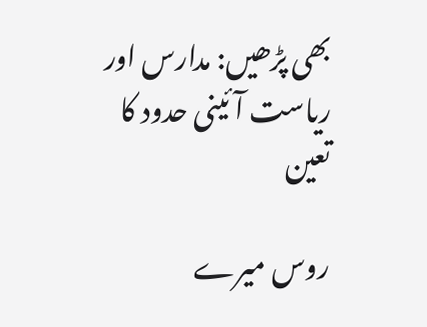بھی پڑھیں: مدارس اور ریاست آئینی حدود کا تعین

روس میرے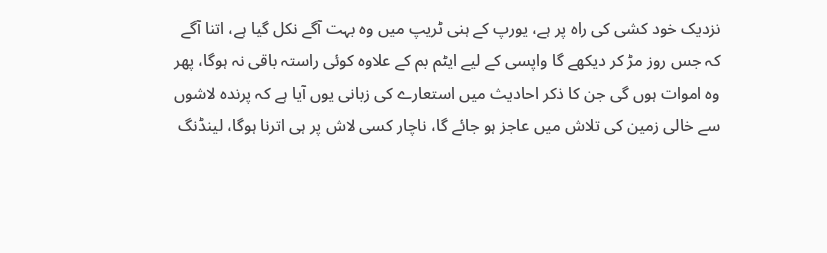نزدیک خود کشی کی راہ پر ہے، یورپ کے ہنی ٹریپ میں وہ بہت آگے نکل گیا ہے، اتنا آگے کہ جس روز مڑ کر دیکھے گا واپسی کے لیے ایٹم بم کے علاوہ کوئی راستہ باقی نہ ہوگا، پھر وہ اموات ہوں گی جن کا ذکر احادیث میں استعارے کی زبانی یوں آیا ہے کہ پرندہ لاشوں سے خالی زمین کی تلاش میں عاجز ہو جائے گا، ناچار کسی لاش پر ہی اترنا ہوگا، لینڈنگ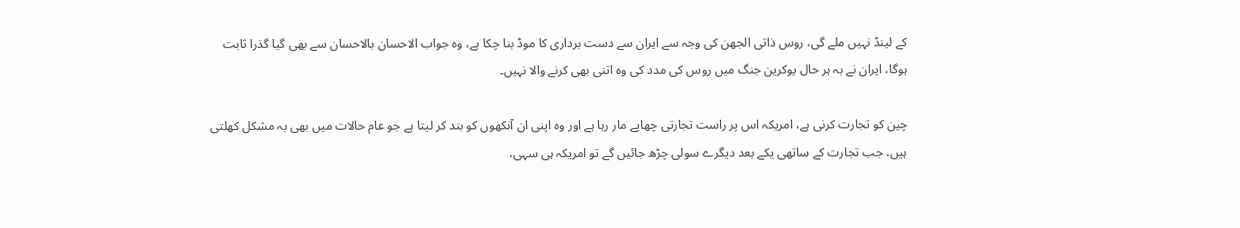کے لینڈ نہیں ملے گی، روس ذاتی الجھن کی وجہ سے ایران سے دست برداری کا موڈ بنا چکا ہے، وہ جواب الاحسان بالاحسان سے بھی گیا گذرا ثابت ہوگا، ایران نے بہ ہر حال یوکرین جنگ میں روس کی مدد کی وہ اتنی بھی کرنے والا نہیں۔

چین کو تجارت کرنی ہے، امریکہ اس پر راست تجارتی چھاپے مار رہا ہے اور وہ اپنی ان آنکھوں کو بند کر لیتا ہے جو عام حالات میں بھی بہ مشکل کھلتی ہیں، جب تجارت کے ساتھی یکے بعد دیگرے سولی چڑھ جائیں گے تو امریکہ ہی سہی،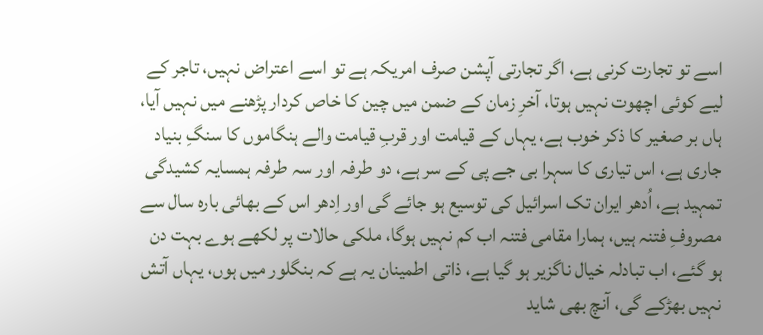اسے تو تجارت کرنی ہے، اگر تجارتی آپشن صرف امریکہ ہے تو اسے اعتراض نہیں، تاجر کے لیے کوئی اچھوت نہیں ہوتا، آخرِ زمان کے ضمن میں چین کا خاص کردار پڑھنے میں نہیں آیا، ہاں بر صغیر کا ذکر خوب ہے، یہاں کے قیامت اور قربِ قیامت والے ہنگاموں کا سنگِ بنیاد جاری ہے، اس تیاری کا سہرا بی جے پی کے سر ہے، دو طرفہ اور سہ طرفہ ہمسایہ کشیدگی تمہید ہے، اُدھر ایران تک اسرائیل کی توسیع ہو جائے گی اور اِدھر اس کے بھائی بارہ سال سے مصروفِ فتنہ ہیں، ہمارا مقامی فتنہ اب کم نہیں ہوگا، ملکی حالات پر لکھے ہوے بہت دن ہو گئے، اب تبادلہ خیال ناگزیر ہو گیا ہے، ذاتی اطمینان یہ ہے کہ بنگلور میں ہوں، یہاں آتش نہیں بھڑکے گی، آنچ بھی شاید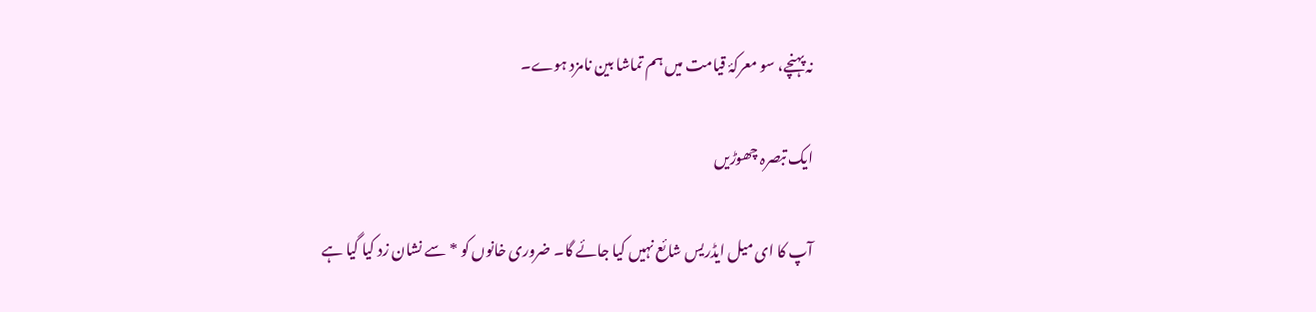نہ پہنچے، سو معرکۂ قیامت میں ہم تماشا بین نامزد ہوے۔

ایک تبصرہ چھوڑیں

آپ کا ای میل ایڈریس شائع نہیں کیا جائے گا۔ ضروری خانوں کو * سے نشان زد کیا گیا ہے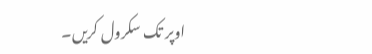اوپر تک سکرول کریں۔